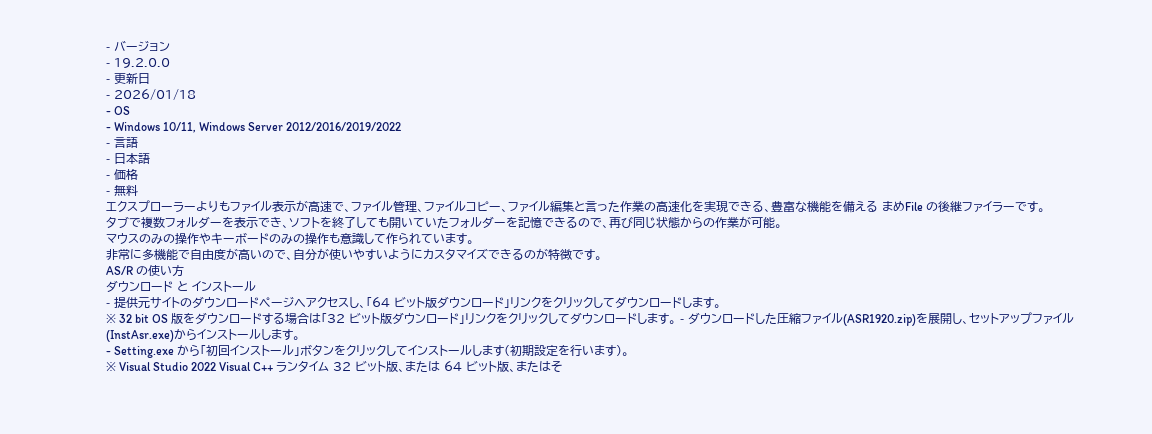- バージョン
- 19.2.0.0
- 更新日
- 2026/01/18
- OS
- Windows 10/11, Windows Server 2012/2016/2019/2022
- 言語
- 日本語
- 価格
- 無料
エクスプローラーよりもファイル表示が高速で、ファイル管理、ファイルコピー、ファイル編集と言った作業の高速化を実現できる、豊富な機能を備える まめFile の後継ファイラーです。
タブで複数フォルダーを表示でき、ソフトを終了しても開いていたフォルダーを記憶できるので、再び同じ状態からの作業が可能。
マウスのみの操作やキーボードのみの操作も意識して作られています。
非常に多機能で自由度が高いので、自分が使いやすいようにカスタマイズできるのが特徴です。
AS/R の使い方
ダウンロード と インストール
- 提供元サイトのダウンロードページへアクセスし、「64 ビット版ダウンロード」リンクをクリックしてダウンロードします。
※ 32 bit OS 版をダウンロードする場合は「32 ビット版ダウンロード」リンクをクリックしてダウンロードします。 - ダウンロードした圧縮ファイル(ASR1920.zip)を展開し、セットアップファイル(InstAsr.exe)からインストールします。
- Setting.exe から「初回インストール」ボタンをクリックしてインストールします(初期設定を行います)。
※ Visual Studio 2022 Visual C++ ランタイム 32 ビット版、または 64 ビット版、またはそ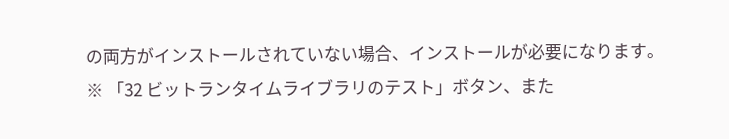の両方がインストールされていない場合、インストールが必要になります。
※ 「32 ビットランタイムライブラリのテスト」ボタン、また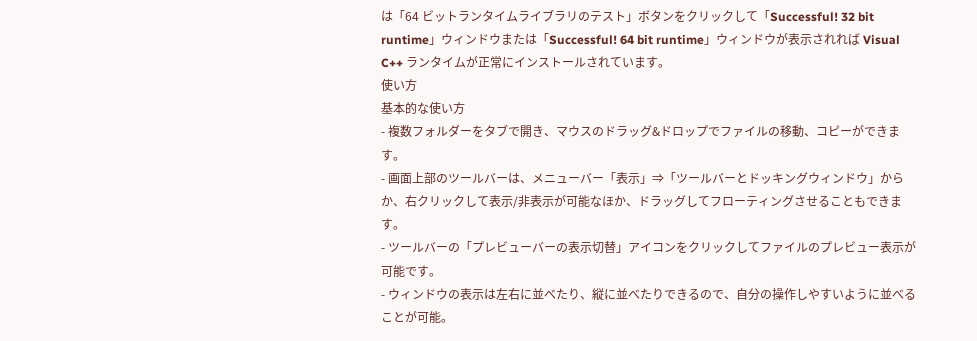は「64 ビットランタイムライブラリのテスト」ボタンをクリックして「Successful! 32 bit runtime」ウィンドウまたは「Successful! 64 bit runtime」ウィンドウが表示されれば Visual C++ ランタイムが正常にインストールされています。
使い方
基本的な使い方
- 複数フォルダーをタブで開き、マウスのドラッグ&ドロップでファイルの移動、コピーができます。
- 画面上部のツールバーは、メニューバー「表示」⇒「ツールバーとドッキングウィンドウ」からか、右クリックして表示/非表示が可能なほか、ドラッグしてフローティングさせることもできます。
- ツールバーの「プレビューバーの表示切替」アイコンをクリックしてファイルのプレビュー表示が可能です。
- ウィンドウの表示は左右に並べたり、縦に並べたりできるので、自分の操作しやすいように並べることが可能。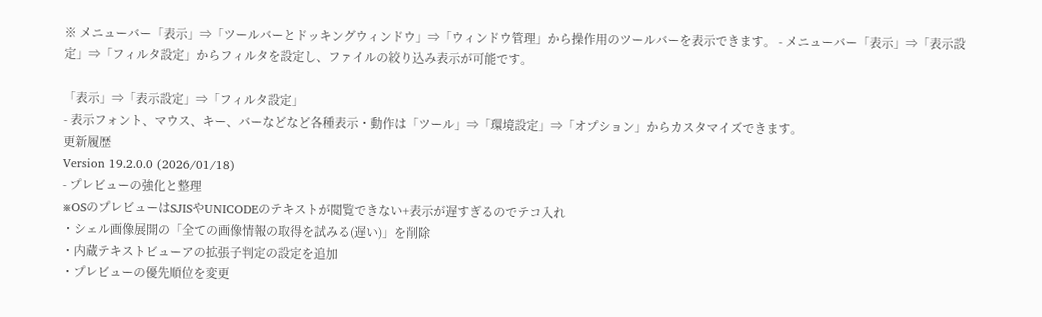※ メニューバー「表示」⇒「ツールバーとドッキングウィンドウ」⇒「ウィンドウ管理」から操作用のツールバーを表示できます。 - メニューバー「表示」⇒「表示設定」⇒「フィルタ設定」からフィルタを設定し、ファイルの絞り込み表示が可能です。

「表示」⇒「表示設定」⇒「フィルタ設定」
- 表示フォント、マウス、キー、バーなどなど各種表示・動作は「ツール」⇒「環境設定」⇒「オプション」からカスタマイズできます。
更新履歴
Version 19.2.0.0 (2026/01/18)
- プレビューの強化と整理
※OSのプレビューはSJISやUNICODEのテキストが閲覧できない+表示が遅すぎるのでテコ入れ
・シェル画像展開の「全ての画像情報の取得を試みる(遅い)」を削除
・内蔵テキストビューアの拡張子判定の設定を追加
・プレビューの優先順位を変更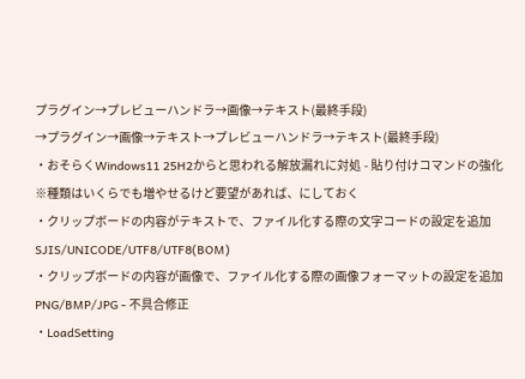プラグイン→プレビューハンドラ→画像→テキスト(最終手段)
→プラグイン→画像→テキスト→プレビューハンドラ→テキスト(最終手段)
・おそらくWindows11 25H2からと思われる解放漏れに対処 - 貼り付けコマンドの強化
※種類はいくらでも増やせるけど要望があれば、にしておく
・クリップボードの内容がテキストで、ファイル化する際の文字コードの設定を追加
SJIS/UNICODE/UTF8/UTF8(BOM)
・クリップボードの内容が画像で、ファイル化する際の画像フォーマットの設定を追加
PNG/BMP/JPG - 不具合修正
・LoadSetting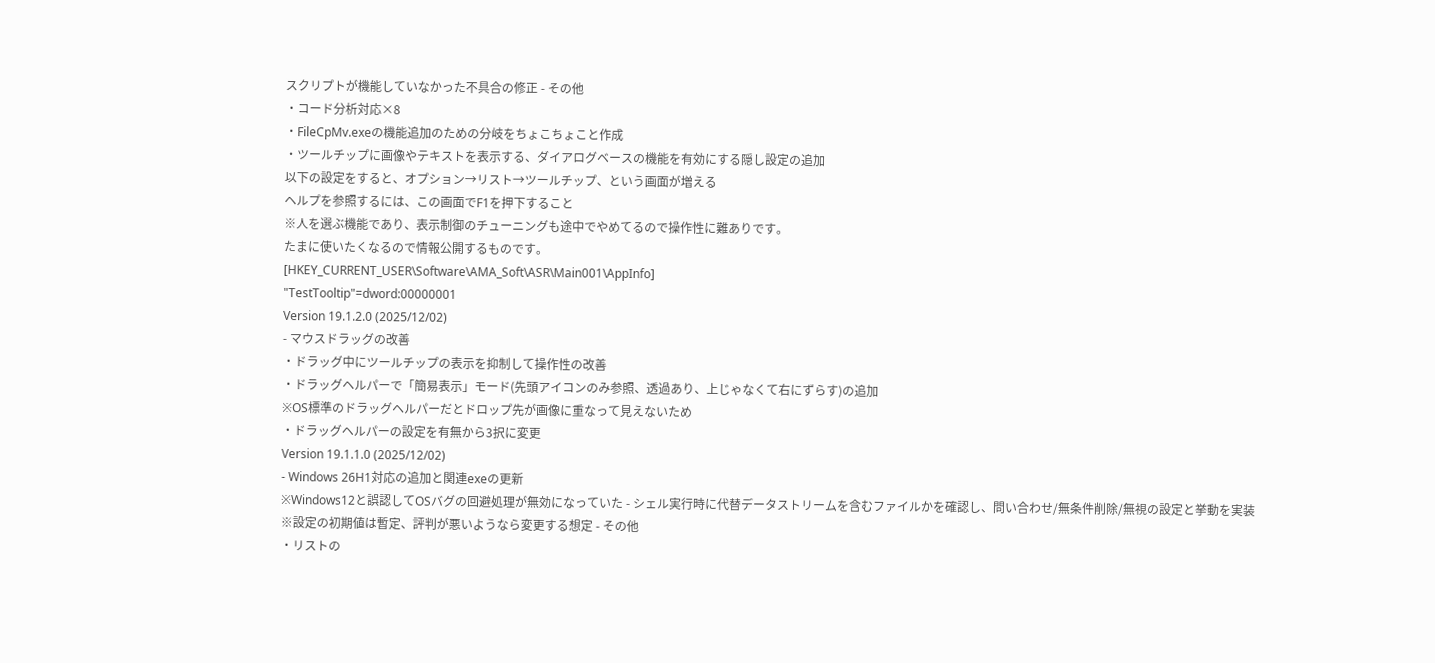スクリプトが機能していなかった不具合の修正 - その他
・コード分析対応×8
・FileCpMv.exeの機能追加のための分岐をちょこちょこと作成
・ツールチップに画像やテキストを表示する、ダイアログベースの機能を有効にする隠し設定の追加
以下の設定をすると、オプション→リスト→ツールチップ、という画面が増える
ヘルプを参照するには、この画面でF1を押下すること
※人を選ぶ機能であり、表示制御のチューニングも途中でやめてるので操作性に難ありです。
たまに使いたくなるので情報公開するものです。
[HKEY_CURRENT_USER\Software\AMA_Soft\ASR\Main001\AppInfo]
"TestTooltip"=dword:00000001
Version 19.1.2.0 (2025/12/02)
- マウスドラッグの改善
・ドラッグ中にツールチップの表示を抑制して操作性の改善
・ドラッグヘルパーで「簡易表示」モード(先頭アイコンのみ参照、透過あり、上じゃなくて右にずらす)の追加
※OS標準のドラッグヘルパーだとドロップ先が画像に重なって見えないため
・ドラッグヘルパーの設定を有無から3択に変更
Version 19.1.1.0 (2025/12/02)
- Windows 26H1対応の追加と関連exeの更新
※Windows12と誤認してOSバグの回避処理が無効になっていた - シェル実行時に代替データストリームを含むファイルかを確認し、問い合わせ/無条件削除/無視の設定と挙動を実装
※設定の初期値は暫定、評判が悪いようなら変更する想定 - その他
・リストの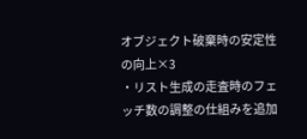オブジェクト破棄時の安定性の向上×3
・リスト生成の走査時のフェッチ数の調整の仕組みを追加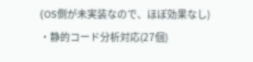(OS側が未実装なので、ほぼ効果なし)
・静的コード分析対応(27個)